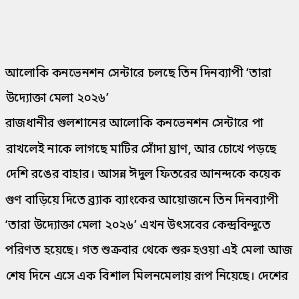আলোকি কনভেনশন সেন্টারে চলছে তিন দিনব্যাপী ‘তারা উদ্যোক্তা মেলা ২০২৬’
রাজধানীর গুলশানের আলোকি কনভেনশন সেন্টারে পা রাখলেই নাকে লাগছে মাটির সোঁদা ঘ্রাণ, আর চোখে পড়ছে দেশি রঙের বাহার। আসন্ন ঈদুল ফিতরের আনন্দকে কয়েক গুণ বাড়িয়ে দিতে ব্র্যাক ব্যাংকের আয়োজনে তিন দিনব্যাপী ‘তারা উদ্যোক্তা মেলা ২০২৬’ এখন উৎসবের কেন্দ্রবিন্দুতে পরিণত হয়েছে। গত শুক্রবার থেকে শুরু হওয়া এই মেলা আজ শেষ দিনে এসে এক বিশাল মিলনমেলায় রূপ নিয়েছে। দেশের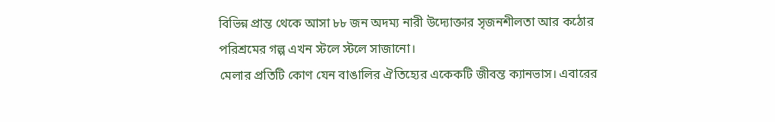বিভিন্ন প্রান্ত থেকে আসা ৮৮ জন অদম্য নারী উদ্যোক্তার সৃজনশীলতা আর কঠোর পরিশ্রমের গল্প এখন স্টলে স্টলে সাজানো।
মেলার প্রতিটি কোণ যেন বাঙালির ঐতিহ্যের একেকটি জীবন্ত ক্যানভাস। এবারের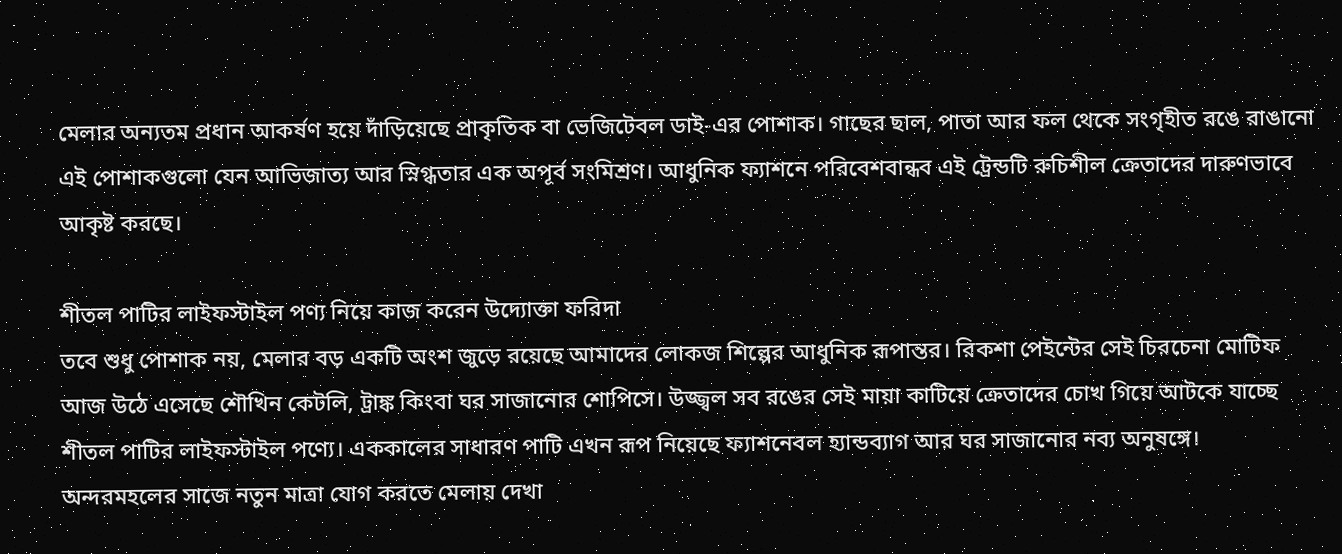মেলার অন্যতম প্রধান আকর্ষণ হয়ে দাঁড়িয়েছে প্রাকৃতিক বা ভেজিটেবল ডাই-এর পোশাক। গাছের ছাল, পাতা আর ফল থেকে সংগৃহীত রঙে রাঙানো এই পোশাকগুলো যেন আভিজাত্য আর স্নিগ্ধতার এক অপূর্ব সংমিশ্রণ। আধুনিক ফ্যাশনে পরিবেশবান্ধব এই ট্রেন্ডটি রুচিশীল ক্রেতাদের দারুণভাবে আকৃষ্ট করছে।

শীতল পাটির লাইফস্টাইল পণ্য নিয়ে কাজ করেন উদ্যোক্তা ফরিদা
তবে শুধু পোশাক নয়, মেলার বড় একটি অংশ জুড়ে রয়েছে আমাদের লোকজ শিল্পের আধুনিক রূপান্তর। রিকশা পেইন্টের সেই চিরচেনা মোটিফ আজ উঠে এসেছে শৌখিন কেটলি, ট্রাঙ্ক কিংবা ঘর সাজানোর শোপিসে। উজ্জ্বল সব রঙের সেই মায়া কাটিয়ে ক্রেতাদের চোখ গিয়ে আটকে যাচ্ছে শীতল পাটির লাইফস্টাইল পণ্যে। এককালের সাধারণ পাটি এখন রূপ নিয়েছে ফ্যাশনেবল হ্যান্ডব্যাগ আর ঘর সাজানোর নব্য অনুষঙ্গে।
অন্দরমহলের সাজে নতুন মাত্রা যোগ করতে মেলায় দেখা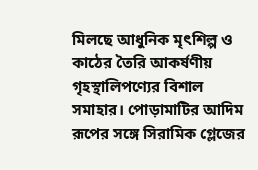মিলছে আধুনিক মৃৎশিল্প ও কাঠের তৈরি আকর্ষণীয় গৃহস্থালিপণ্যের বিশাল সমাহার। পোড়ামাটির আদিম রূপের সঙ্গে সিরামিক গ্লেজের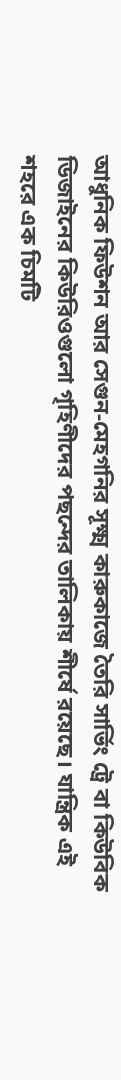আধুনিক ফিউশন আর সেগুন-মেহগনির সূক্ষ্ম কারুকাজে তৈরি সার্ভিং ট্রে বা কিউবিক ডিজাইনের কিউরিওগুলো গৃহিণীদের পছন্দের তালিকায় শীর্ষে রয়েছে। যান্ত্রিক এই শহরে এক চিমটি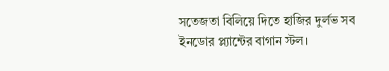সতেজতা বিলিয়ে দিতে হাজির দুর্লভ সব ইনডোর প্ল্যান্টের বাগান স্টল।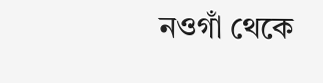নওগাঁ থেকে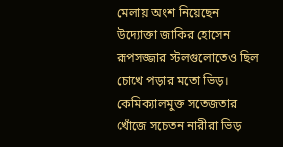মেলায় অংশ নিয়েছেন উদ্যোক্তা জাকির হোসেন
রূপসজ্জার স্টলগুলোতেও ছিল চোখে পড়ার মতো ভিড়। কেমিক্যালমুক্ত সতেজতার খোঁজে সচেতন নারীরা ভিড়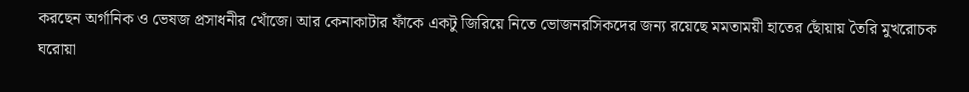করছেন অর্গানিক ও ভেষজ প্রসাধনীর খোঁজে। আর কেনাকাটার ফাঁকে একটু জিরিয়ে নিতে ভোজনরসিকদের জন্য রয়েছে মমতাময়ী হাতের ছোঁয়ায় তৈরি মুখরোচক ঘরোয়া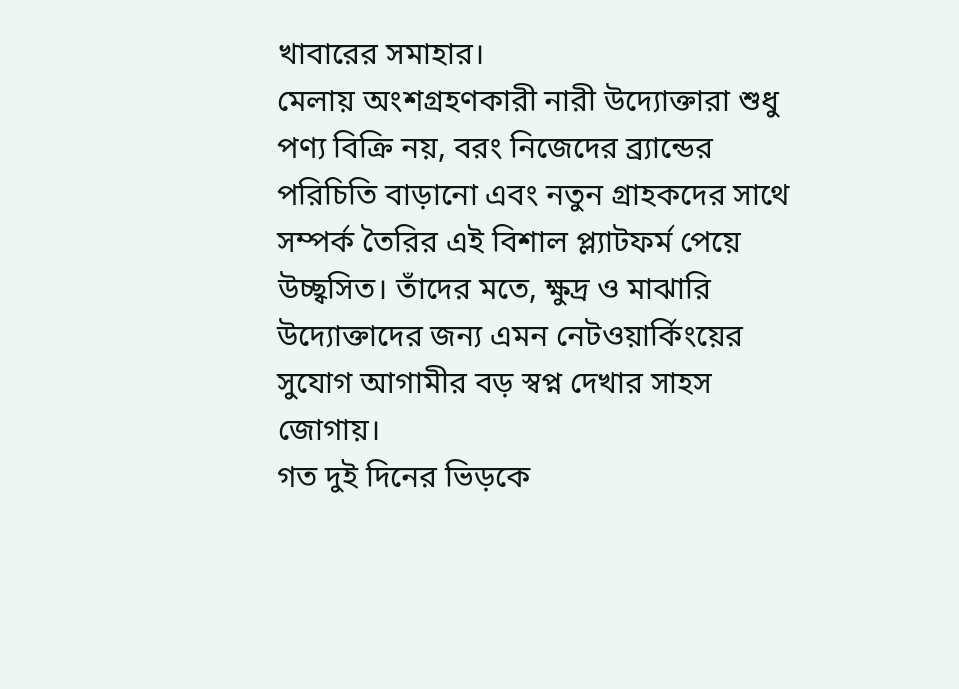খাবারের সমাহার।
মেলায় অংশগ্রহণকারী নারী উদ্যোক্তারা শুধু পণ্য বিক্রি নয়, বরং নিজেদের ব্র্যান্ডের পরিচিতি বাড়ানো এবং নতুন গ্রাহকদের সাথে সম্পর্ক তৈরির এই বিশাল প্ল্যাটফর্ম পেয়ে উচ্ছ্বসিত। তাঁদের মতে, ক্ষুদ্র ও মাঝারি উদ্যোক্তাদের জন্য এমন নেটওয়ার্কিংয়ের সুযোগ আগামীর বড় স্বপ্ন দেখার সাহস জোগায়।
গত দুই দিনের ভিড়কে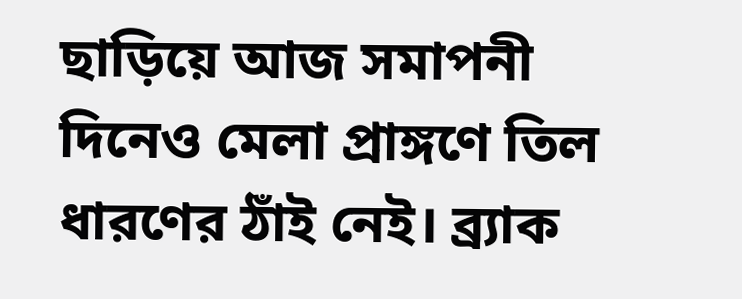ছাড়িয়ে আজ সমাপনী দিনেও মেলা প্রাঙ্গণে তিল ধারণের ঠাঁই নেই। ব্র্যাক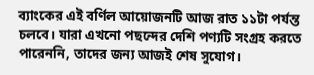ব্যাংকের এই বর্ণিল আয়োজনটি আজ রাত ১১টা পর্যন্ত চলবে। যারা এখনো পছন্দের দেশি পণ্যটি সংগ্রহ করতে পারেননি, তাদের জন্য আজই শেষ সুযোগ।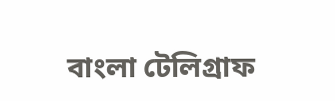বাংলা টেলিগ্রাফ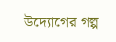উদ্যোগের গল্প